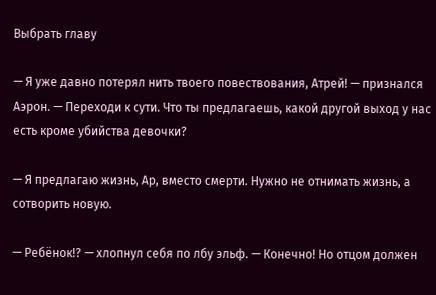Выбрать главу

— Я уже давно потерял нить твоего повествования, Атрей! — признался Аэрон. — Переходи к сути. Что ты предлагаешь, какой другой выход у нас есть кроме убийства девочки?

— Я предлагаю жизнь, Ар, вместо смерти. Нужно не отнимать жизнь, а сотворить новую.

— Ребёнок!? — хлопнул себя по лбу эльф. — Конечно! Но отцом должен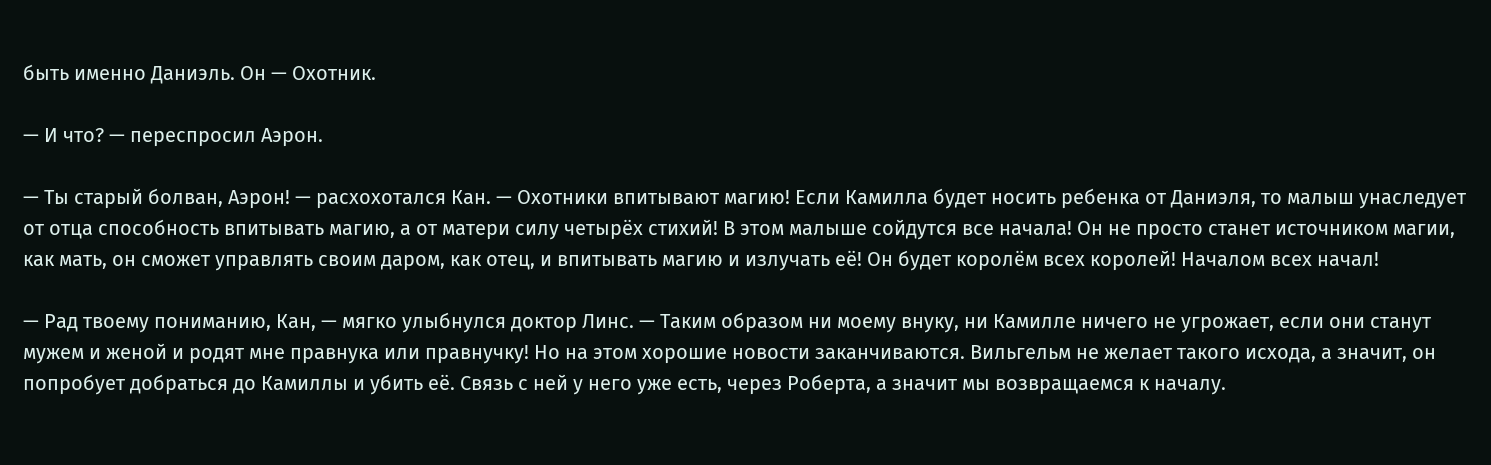быть именно Даниэль. Он — Охотник.

— И что? — переспросил Аэрон.

— Ты старый болван, Аэрон! — расхохотался Кан. — Охотники впитывают магию! Если Камилла будет носить ребенка от Даниэля, то малыш унаследует от отца способность впитывать магию, а от матери силу четырёх стихий! В этом малыше сойдутся все начала! Он не просто станет источником магии, как мать, он сможет управлять своим даром, как отец, и впитывать магию и излучать её! Он будет королём всех королей! Началом всех начал!

— Рад твоему пониманию, Кан, — мягко улыбнулся доктор Линс. — Таким образом ни моему внуку, ни Камилле ничего не угрожает, если они станут мужем и женой и родят мне правнука или правнучку! Но на этом хорошие новости заканчиваются. Вильгельм не желает такого исхода, а значит, он попробует добраться до Камиллы и убить её. Связь с ней у него уже есть, через Роберта, а значит мы возвращаемся к началу.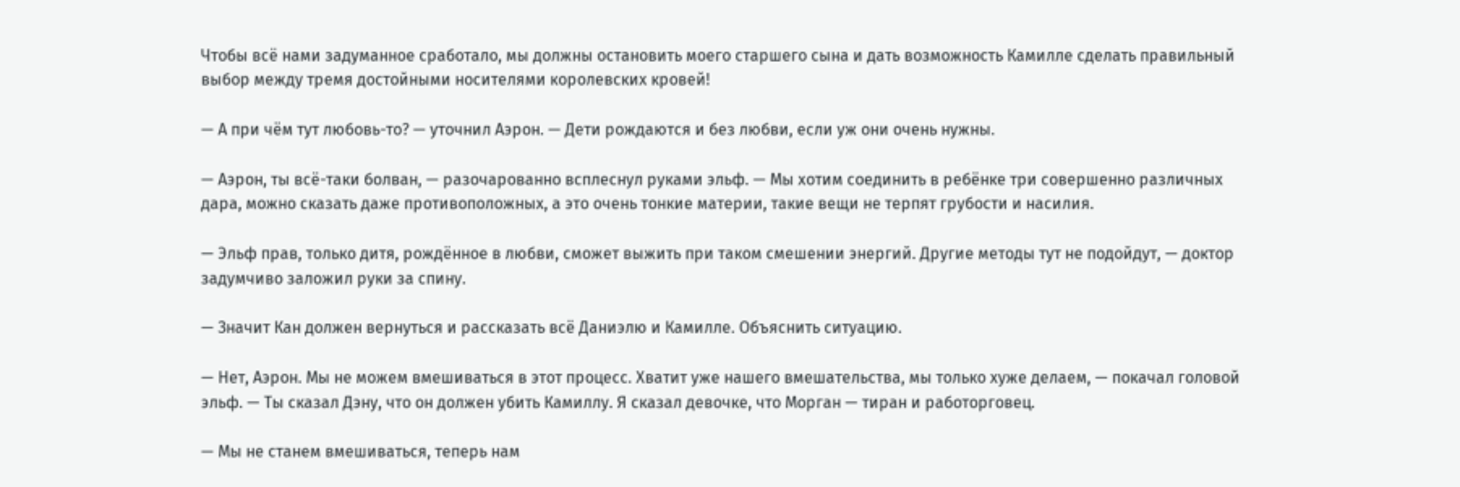Чтобы всё нами задуманное сработало, мы должны остановить моего старшего сына и дать возможность Камилле сделать правильный выбор между тремя достойными носителями королевских кровей!

— А при чём тут любовь-то? — уточнил Аэрон. — Дети рождаются и без любви, если уж они очень нужны.

— Аэрон, ты всё-таки болван, — разочарованно всплеснул руками эльф. — Мы хотим соединить в ребёнке три совершенно различных дара, можно сказать даже противоположных, а это очень тонкие материи, такие вещи не терпят грубости и насилия.

— Эльф прав, только дитя, рождённое в любви, сможет выжить при таком смешении энергий. Другие методы тут не подойдут, — доктор задумчиво заложил руки за спину.

— Значит Кан должен вернуться и рассказать всё Даниэлю и Камилле. Объяснить ситуацию.

— Нет, Аэрон. Мы не можем вмешиваться в этот процесс. Хватит уже нашего вмешательства, мы только хуже делаем, — покачал головой эльф. — Ты сказал Дэну, что он должен убить Камиллу. Я сказал девочке, что Морган — тиран и работорговец.

— Мы не станем вмешиваться, теперь нам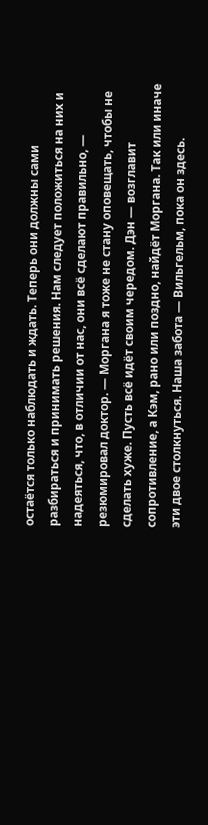остаётся только наблюдать и ждать. Теперь они должны сами разбираться и принимать решения. Нам следует положиться на них и надеяться, что, в отличии от нас, они всё сделают правильно, — резюмировал доктор. — Моргана я тоже не стану оповещать, чтобы не сделать хуже. Пусть всё идёт своим чередом. Дэн — возглавит сопротивление, а Кэм, рано или поздно, найдёт Моргана. Так или иначе эти двое столкнуться. Наша забота — Вильгельм, пока он здесь.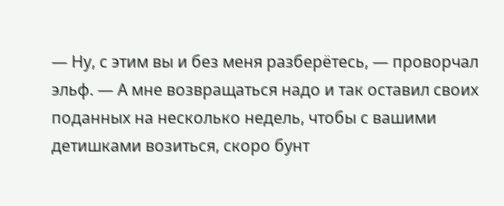— Ну, с этим вы и без меня разберётесь, — проворчал эльф. — А мне возвращаться надо и так оставил своих поданных на несколько недель, чтобы с вашими детишками возиться, скоро бунт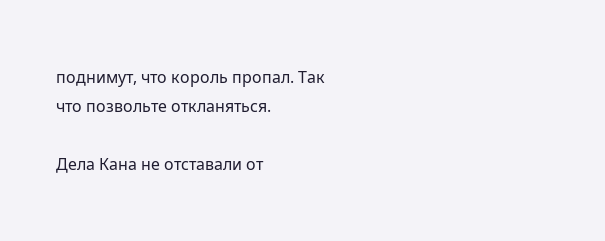поднимут, что король пропал. Так что позвольте откланяться.

Дела Кана не отставали от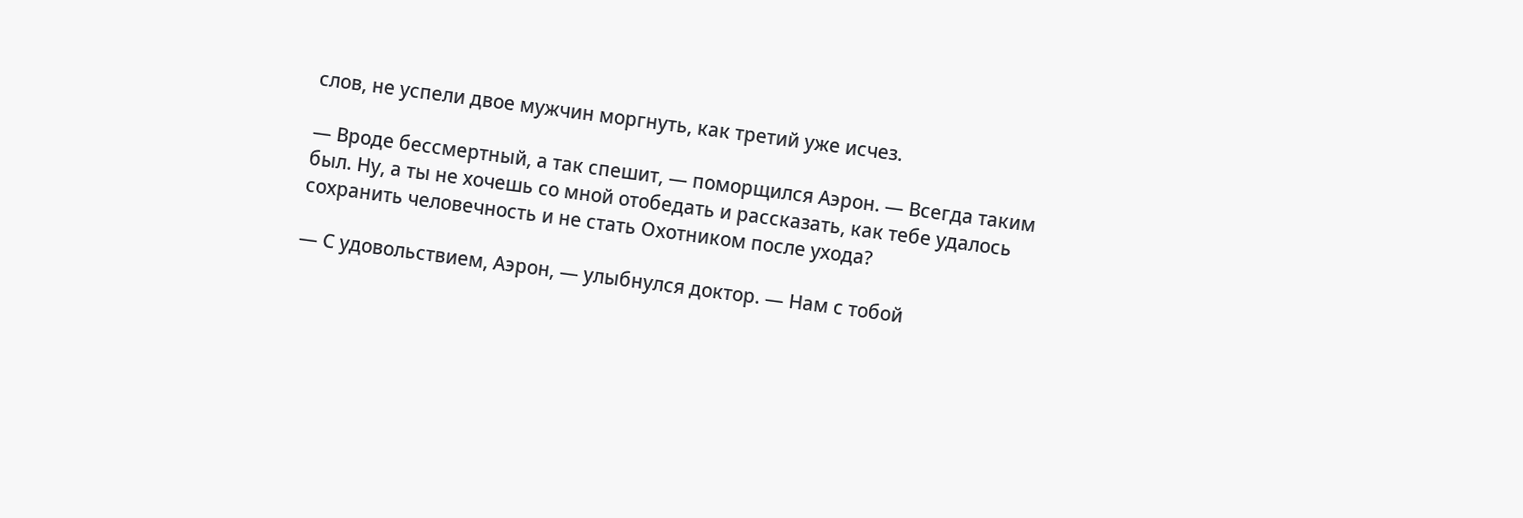слов, не успели двое мужчин моргнуть, как третий уже исчез.

— Вроде бессмертный, а так спешит, — поморщился Аэрон. — Всегда таким был. Ну, а ты не хочешь со мной отобедать и рассказать, как тебе удалось сохранить человечность и не стать Охотником после ухода?

— С удовольствием, Аэрон, — улыбнулся доктор. — Нам с тобой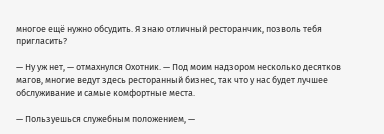многое ещё нужно обсудить. Я знаю отличный ресторанчик, позволь тебя пригласить?

— Ну уж нет, — отмахнулся Охотник. — Под моим надзором несколько десятков магов, многие ведут здесь ресторанный бизнес, так что у нас будет лучшее обслуживание и самые комфортные места.

— Пользуешься служебным положением, —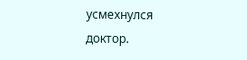усмехнулся доктор.